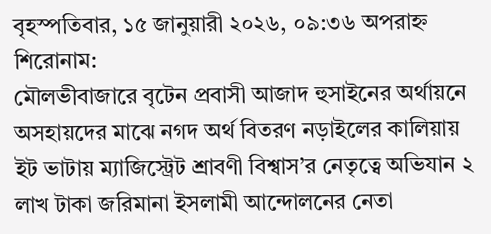বৃহস্পতিবার, ১৫ জানুয়ারী ২০২৬, ০৯:৩৬ অপরাহ্ন
শিরোনাম:
মৌলভীবাজারে বৃটেন প্রবাসী আজাদ হুসাইনের অর্থায়নে অসহায়দের মাঝে নগদ অর্থ বিতরণ নড়াইলের কালিয়ায় ইট ভাটায় ম্যাজিস্ট্রেট শ্রাবণী বিশ্বাস’র নেতৃত্বে অভিযান ২ লাখ টাকা জরিমানা ইসলামী আন্দোলনের নেতা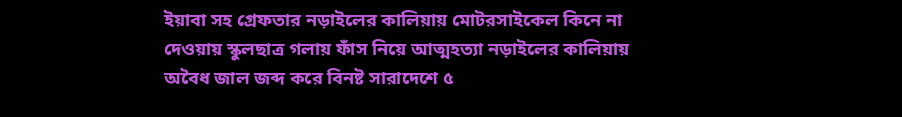ইয়াবা সহ গ্রেফতার নড়াইলের কালিয়ায় মোটরসাইকেল কিনে না দেওয়ায় স্কুলছাত্র গলায় ফাঁস নিয়ে আত্মহত্যা নড়াইলের কালিয়ায় অবৈধ জাল জব্দ করে বিনষ্ট সারাদেশে ৫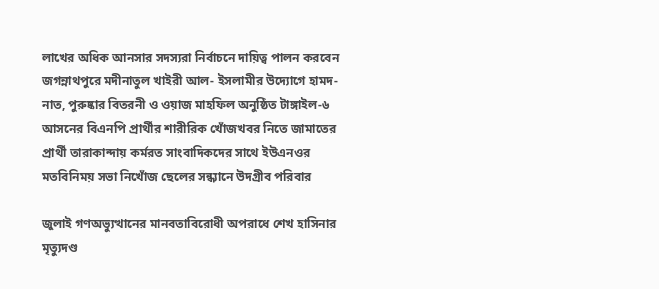লাখের অধিক আনসার সদস্যরা নির্বাচনে দায়িত্ব পালন করবেন জগন্নাথপুরে মদীনাতুল খাইরী আল- ইসলামীর উদ্যোগে হামদ-নাত, পুরুষ্কার বিতরনী ও ওয়াজ মাহফিল অনুষ্ঠিত টাঙ্গাইল-৬ আসনের বিএনপি প্রার্থীর শারীরিক খোঁজখবর নিতে জামাতের প্রার্থী তারাকান্দায় কর্মরত সাংবাদিকদের সাথে ইউএনওর মতবিনিময় সভা নিখোঁজ ছেলের সন্ধ্যানে উদগ্রীব পরিবার

জুলাই গণঅভ্যুত্থানের মানবতাবিরোধী অপরাধে শেখ হাসিনার মৃত্যুদণ্ড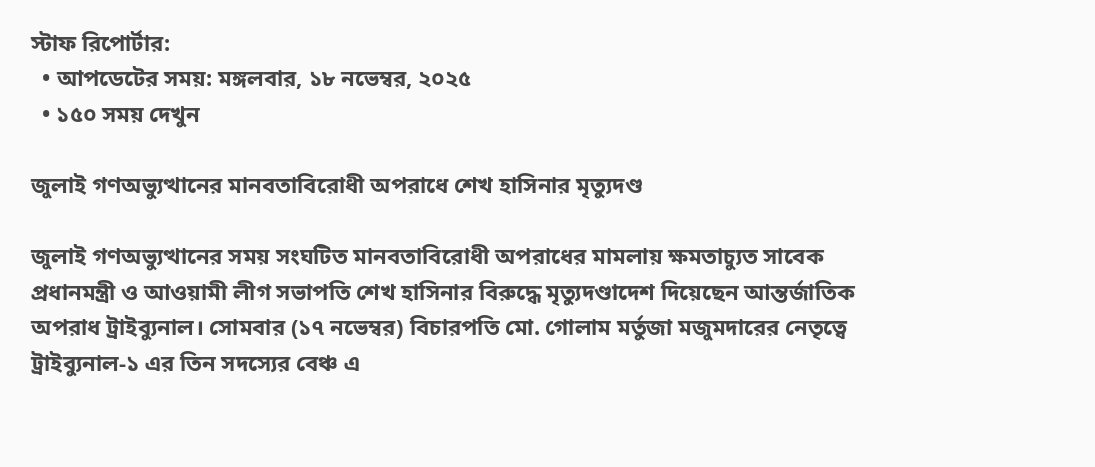স্টাফ রিপোর্টার:
  • আপডেটের সময়: মঙ্গলবার, ১৮ নভেম্বর, ২০২৫
  • ১৫০ সময় দেখুন

জুলাই গণঅভ্যুত্থানের মানবতাবিরোধী অপরাধে শেখ হাসিনার মৃত্যুদণ্ড

জুলাই গণঅভ্যুত্থানের সময় সংঘটিত মানবতাবিরোধী অপরাধের মামলায় ক্ষমতাচ্যুত সাবেক প্রধানমন্ত্রী ও আওয়ামী লীগ সভাপতি শেখ হাসিনার বিরুদ্ধে মৃত্যুদণ্ডাদেশ দিয়েছেন আন্তর্জাতিক অপরাধ ট্রাইব্যুনাল। সোমবার (১৭ নভেম্বর) বিচারপতি মো. গোলাম মর্তুজা মজুমদারের নেতৃত্বে ট্রাইব্যুনাল-১ এর তিন সদস্যের বেঞ্চ এ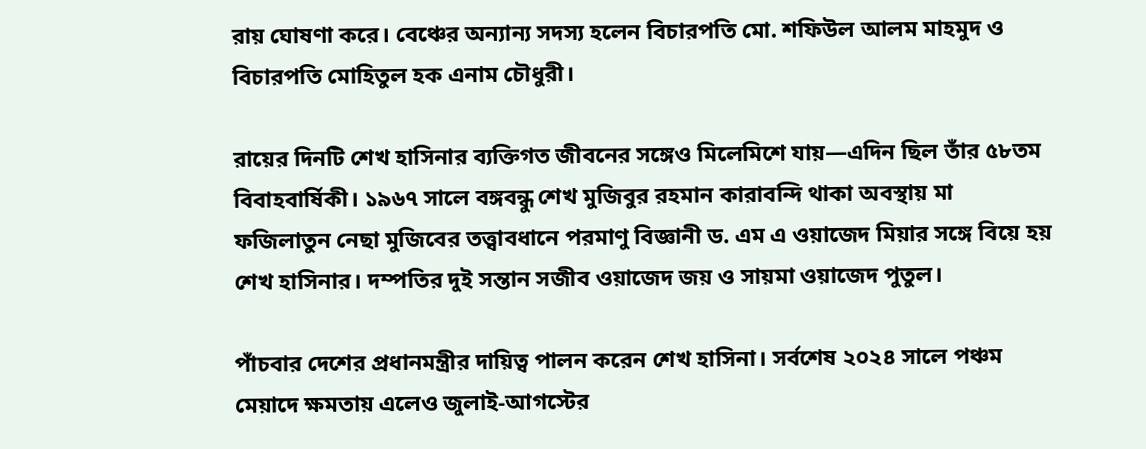রায় ঘোষণা করে। বেঞ্চের অন্যান্য সদস্য হলেন বিচারপতি মো. শফিউল আলম মাহমুদ ও বিচারপতি মোহিতুল হক এনাম চৌধুরী।

রায়ের দিনটি শেখ হাসিনার ব্যক্তিগত জীবনের সঙ্গেও মিলেমিশে যায়—এদিন ছিল তাঁর ৫৮তম বিবাহবার্ষিকী। ১৯৬৭ সালে বঙ্গবন্ধু শেখ মুজিবুর রহমান কারাবন্দি থাকা অবস্থায় মা ফজিলাতুন নেছা মুজিবের তত্ত্বাবধানে পরমাণু বিজ্ঞানী ড. এম এ ওয়াজেদ মিয়ার সঙ্গে বিয়ে হয় শেখ হাসিনার। দম্পতির দুই সন্তান সজীব ওয়াজেদ জয় ও সায়মা ওয়াজেদ পুতুল।

পাঁচবার দেশের প্রধানমন্ত্রীর দায়িত্ব পালন করেন শেখ হাসিনা। সর্বশেষ ২০২৪ সালে পঞ্চম মেয়াদে ক্ষমতায় এলেও জুলাই-আগস্টের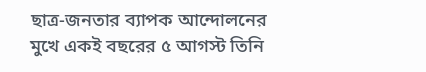ছাত্র-জনতার ব্যাপক আন্দোলনের মুখে একই বছরের ৫ আগস্ট তিনি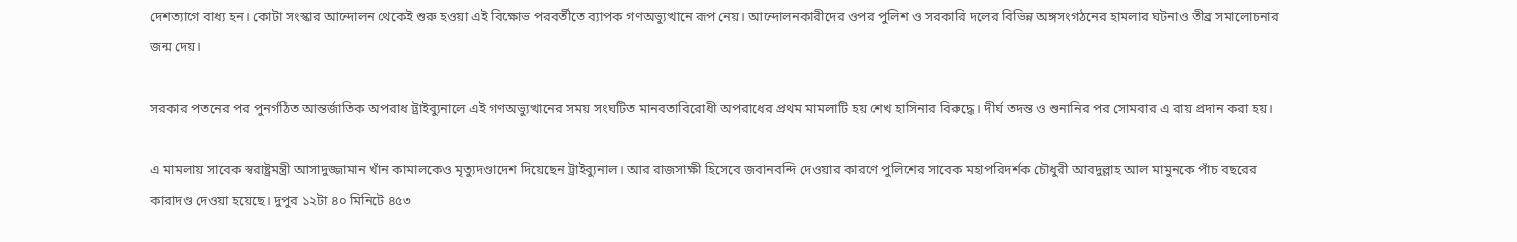দেশত্যাগে বাধ্য হন। কোটা সংস্কার আন্দোলন থেকেই শুরু হওয়া এই বিক্ষোভ পরবর্তীতে ব্যাপক গণঅভ্যুত্থানে রূপ নেয়। আন্দোলনকারীদের ওপর পুলিশ ও সরকারি দলের বিভিন্ন অঙ্গসংগঠনের হামলার ঘটনাও তীব্র সমালোচনার জন্ম দেয়।

সরকার পতনের পর পুনর্গঠিত আন্তর্জাতিক অপরাধ ট্রাইব্যুনালে এই গণঅভ্যুত্থানের সময় সংঘটিত মানবতাবিরোধী অপরাধের প্রথম মামলাটি হয় শেখ হাসিনার বিরুদ্ধে। দীর্ঘ তদন্ত ও শুনানির পর সোমবার এ রায় প্রদান করা হয়।

এ মামলায় সাবেক স্বরাষ্ট্রমন্ত্রী আসাদুজ্জামান খাঁন কামালকেও মৃত্যুদণ্ডাদেশ দিয়েছেন ট্রাইব্যুনাল। আর রাজসাক্ষী হিসেবে জবানবন্দি দেওয়ার কারণে পুলিশের সাবেক মহাপরিদর্শক চৌধুরী আবদুল্লাহ আল মামুনকে পাঁচ বছরের কারাদণ্ড দেওয়া হয়েছে। দুপুর ১২টা ৪০ মিনিটে ৪৫৩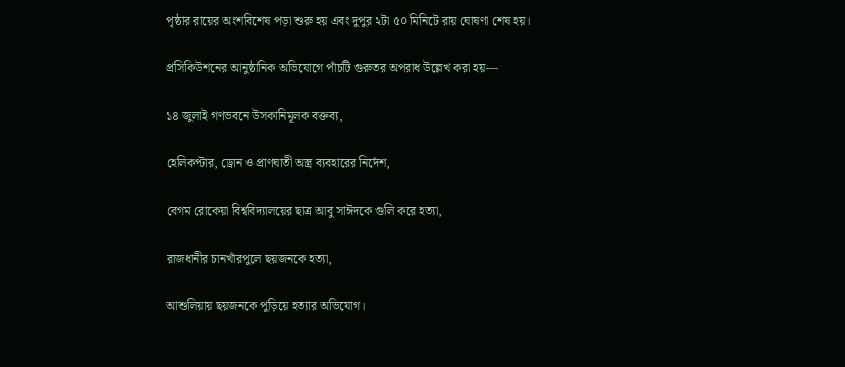পৃষ্ঠার রায়ের অংশবিশেষ পড়া শুরু হয় এবং দুপুর ২টা ৫০ মিনিটে রায় ঘোষণা শেষ হয়।

প্রসিকিউশনের আনুষ্ঠানিক অভিযোগে পাঁচটি গুরুতর অপরাধ উল্লেখ করা হয়—

১৪ জুলাই গণভবনে উসকানিমূলক বক্তব্য,

হেলিকপ্টার, ড্রোন ও প্রাণঘাতী অস্ত্র ব্যবহারের নির্দেশ,

বেগম রোকেয়া বিশ্ববিদ্যালয়ের ছাত্র আবু সাঈদকে গুলি করে হত্যা,

রাজধানীর চানখাঁরপুলে ছয়জনকে হত্যা,

আশুলিয়ায় ছয়জনকে পুড়িয়ে হত্যার অভিযোগ।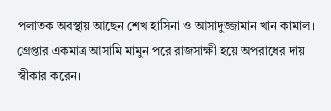পলাতক অবস্থায় আছেন শেখ হাসিনা ও আসাদুজ্জামান খান কামাল। গ্রেপ্তার একমাত্র আসামি মামুন পরে রাজসাক্ষী হয়ে অপরাধের দায় স্বীকার করেন।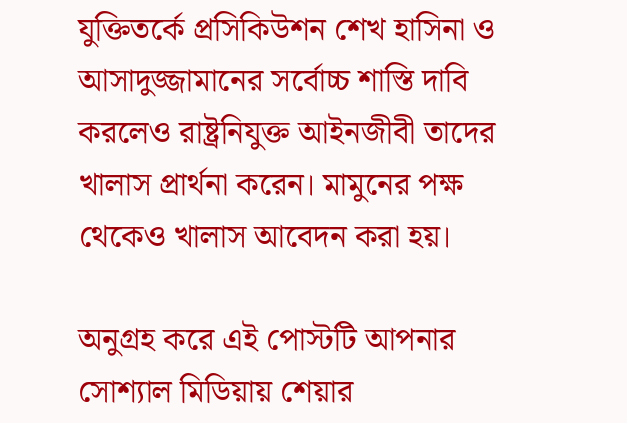যুক্তিতর্কে প্রসিকিউশন শেখ হাসিনা ও আসাদুজ্জামানের সর্বোচ্চ শাস্তি দাবি করলেও রাষ্ট্রনিযুক্ত আইনজীবী তাদের খালাস প্রার্থনা করেন। মামুনের পক্ষ থেকেও খালাস আবেদন করা হয়।

অনুগ্রহ করে এই পোস্টটি আপনার সোশ্যাল মিডিয়ায় শেয়ার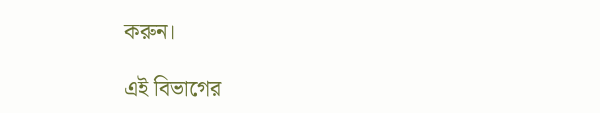করুন।

এই বিভাগের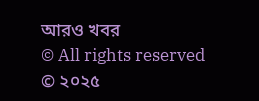আরও খবর
© All rights reserved © ২০২৫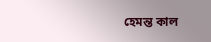হেমন্ত কাল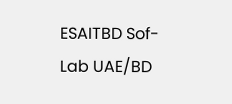ESAITBD Sof-Lab UAE/BD